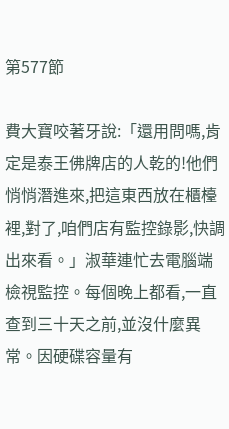第577節

費大寶咬著牙說:「還用問嗎,肯定是泰王佛牌店的人乾的!他們悄悄潛進來,把這東西放在櫃檯裡,對了,咱們店有監控錄影,快調出來看。」淑華連忙去電腦端檢視監控。每個晚上都看,一直查到三十天之前,並沒什麼異常。因硬碟容量有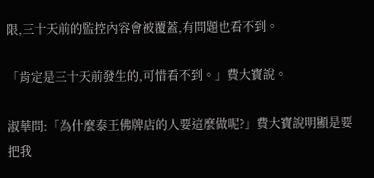限,三十天前的監控內容會被覆蓋,有問題也看不到。

「肯定是三十天前發生的,可惜看不到。」費大寶說。

淑華問:「為什麼泰王佛牌店的人要這麼做呢?」費大寶說明顯是要把我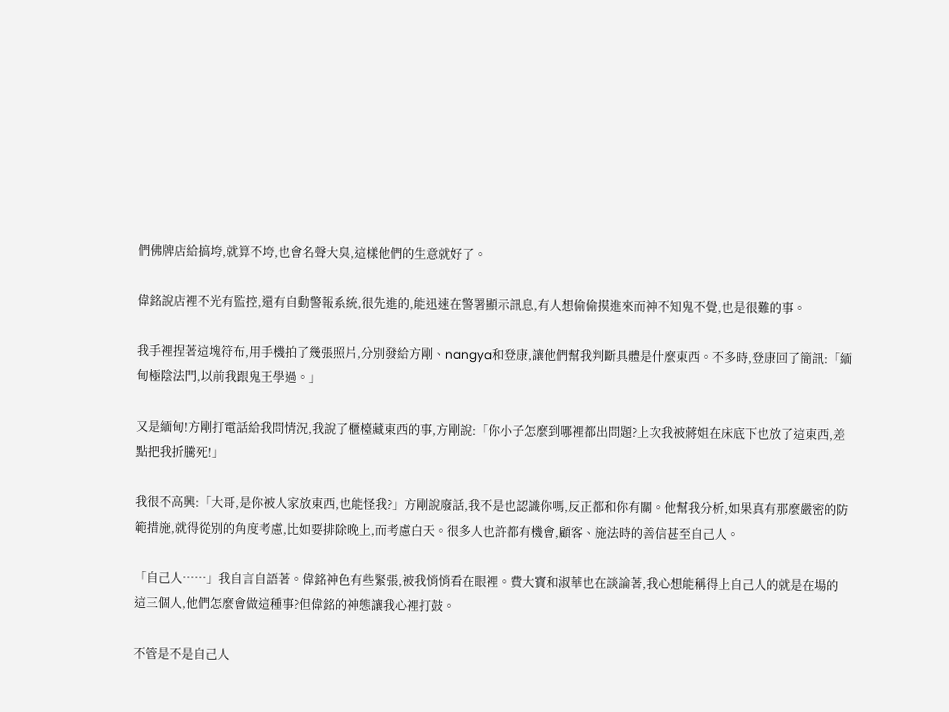們佛牌店給搞垮,就算不垮,也會名聲大臭,這樣他們的生意就好了。

偉銘說店裡不光有監控,還有自動警報系統,很先進的,能迅速在警署顯示訊息,有人想偷偷摸進來而神不知鬼不覺,也是很難的事。

我手裡捏著這塊符布,用手機拍了幾張照片,分別發給方剛、nangya和登康,讓他們幫我判斷具體是什麼東西。不多時,登康回了簡訊:「緬甸極陰法門,以前我跟鬼王學過。」

又是緬甸!方剛打電話給我問情況,我說了櫃檯藏東西的事,方剛說:「你小子怎麼到哪裡都出問題?上次我被蔣姐在床底下也放了這東西,差點把我折騰死!」

我很不高興:「大哥,是你被人家放東西,也能怪我?」方剛說廢話,我不是也認識你嗎,反正都和你有關。他幫我分析,如果真有那麼嚴密的防範措施,就得從別的角度考慮,比如要排除晚上,而考慮白天。很多人也許都有機會,顧客、施法時的善信甚至自己人。

「自己人……」我自言自語著。偉銘神色有些緊張,被我悄悄看在眼裡。費大寶和淑華也在談論著,我心想能稱得上自己人的就是在場的這三個人,他們怎麼會做這種事?但偉銘的神態讓我心裡打鼓。

不管是不是自己人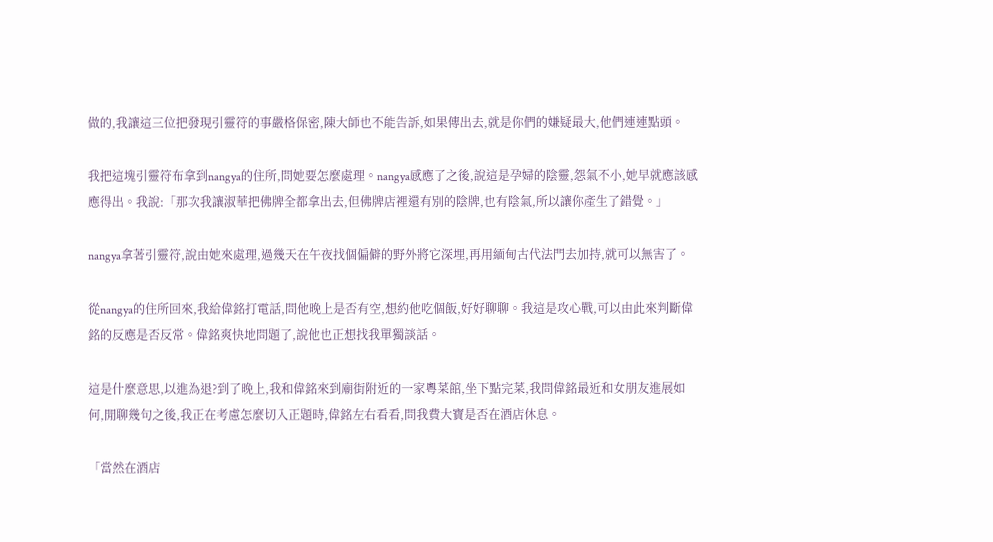做的,我讓這三位把發現引靈符的事嚴格保密,陳大師也不能告訴,如果傳出去,就是你們的嫌疑最大,他們連連點頭。

我把這塊引靈符布拿到nangya的住所,問她要怎麼處理。nangya感應了之後,說這是孕婦的陰靈,怨氣不小,她早就應該感應得出。我說:「那次我讓淑華把佛牌全都拿出去,但佛牌店裡還有別的陰牌,也有陰氣,所以讓你產生了錯覺。」

nangya拿著引靈符,說由她來處理,過幾天在午夜找個偏僻的野外將它深埋,再用緬甸古代法門去加持,就可以無害了。

從nangya的住所回來,我給偉銘打電話,問他晚上是否有空,想約他吃個飯,好好聊聊。我這是攻心戰,可以由此來判斷偉銘的反應是否反常。偉銘爽快地問題了,說他也正想找我單獨談話。

這是什麼意思,以進為退?到了晚上,我和偉銘來到廟街附近的一家粵菜館,坐下點完菜,我問偉銘最近和女朋友進展如何,閒聊幾句之後,我正在考慮怎麼切入正題時,偉銘左右看看,問我費大寶是否在酒店休息。

「當然在酒店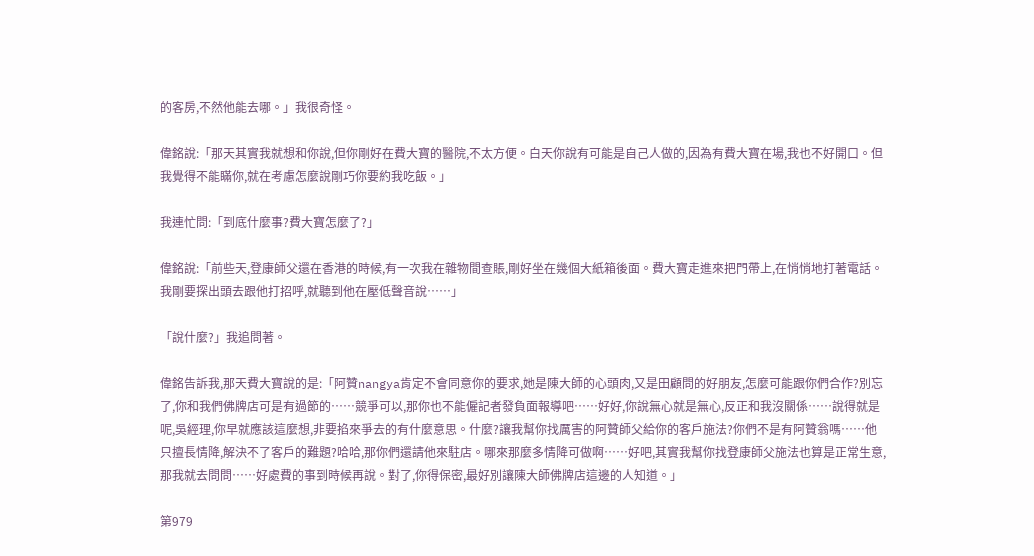的客房,不然他能去哪。」我很奇怪。

偉銘說:「那天其實我就想和你說,但你剛好在費大寶的醫院,不太方便。白天你說有可能是自己人做的,因為有費大寶在場,我也不好開口。但我覺得不能瞞你,就在考慮怎麼說剛巧你要約我吃飯。」

我連忙問:「到底什麼事?費大寶怎麼了?」

偉銘說:「前些天,登康師父還在香港的時候,有一次我在雜物間查賬,剛好坐在幾個大紙箱後面。費大寶走進來把門帶上,在悄悄地打著電話。我剛要探出頭去跟他打招呼,就聽到他在壓低聲音說……」

「說什麼?」我追問著。

偉銘告訴我,那天費大寶說的是:「阿贊nangya肯定不會同意你的要求,她是陳大師的心頭肉,又是田顧問的好朋友,怎麼可能跟你們合作?別忘了,你和我們佛牌店可是有過節的……競爭可以,那你也不能僱記者發負面報導吧……好好,你說無心就是無心,反正和我沒關係……說得就是呢,吳經理,你早就應該這麼想,非要掐來爭去的有什麼意思。什麼?讓我幫你找厲害的阿贊師父給你的客戶施法?你們不是有阿贊翁嗎……他只擅長情降,解決不了客戶的難題?哈哈,那你們還請他來駐店。哪來那麼多情降可做啊……好吧,其實我幫你找登康師父施法也算是正常生意,那我就去問問……好處費的事到時候再說。對了,你得保密,最好別讓陳大師佛牌店這邊的人知道。」

第979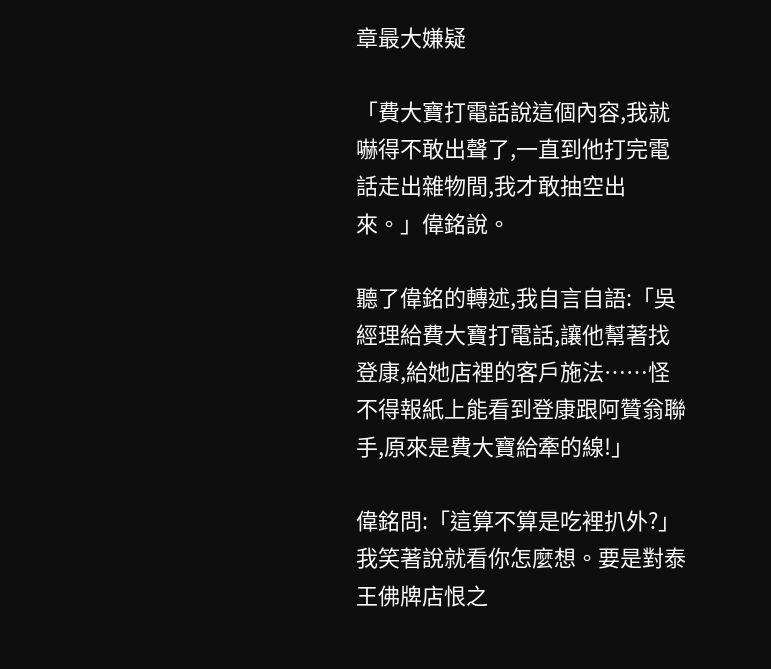章最大嫌疑

「費大寶打電話說這個內容,我就嚇得不敢出聲了,一直到他打完電話走出雜物間,我才敢抽空出來。」偉銘說。

聽了偉銘的轉述,我自言自語:「吳經理給費大寶打電話,讓他幫著找登康,給她店裡的客戶施法……怪不得報紙上能看到登康跟阿贊翁聯手,原來是費大寶給牽的線!」

偉銘問:「這算不算是吃裡扒外?」我笑著說就看你怎麼想。要是對泰王佛牌店恨之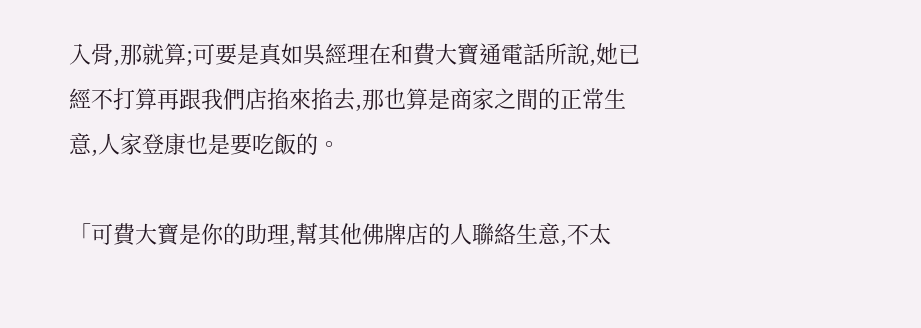入骨,那就算;可要是真如吳經理在和費大寶通電話所說,她已經不打算再跟我們店掐來掐去,那也算是商家之間的正常生意,人家登康也是要吃飯的。

「可費大寶是你的助理,幫其他佛牌店的人聯絡生意,不太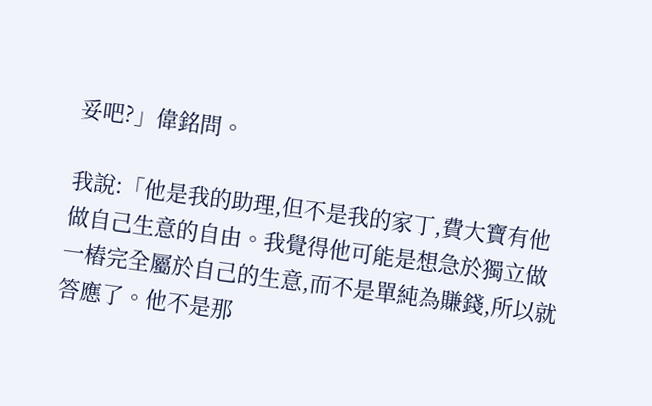妥吧?」偉銘問。

我說:「他是我的助理,但不是我的家丁,費大寶有他做自己生意的自由。我覺得他可能是想急於獨立做一樁完全屬於自己的生意,而不是單純為賺錢,所以就答應了。他不是那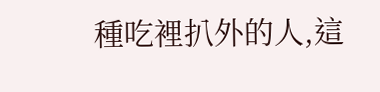種吃裡扒外的人,這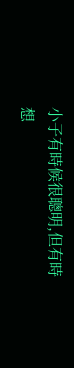小子有時候很聰明,但有時想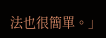法也很簡單。」